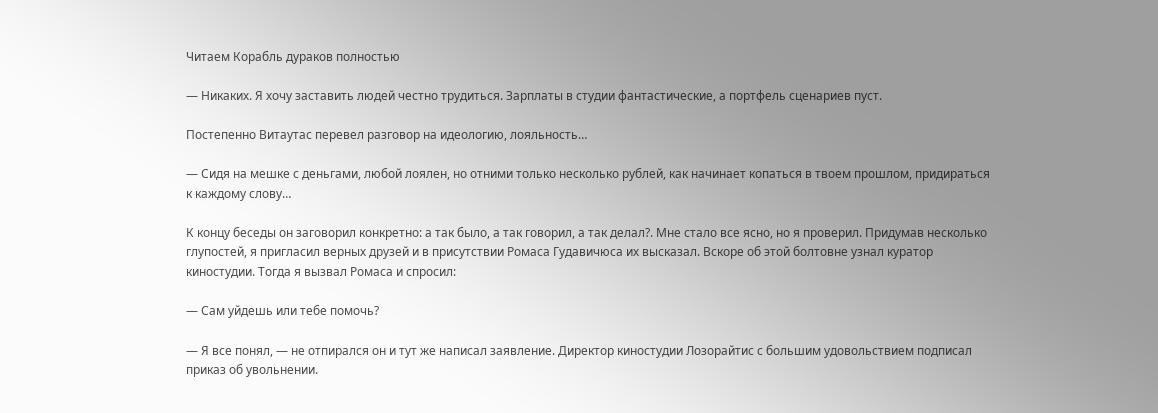Читаем Корабль дураков полностью

— Никаких. Я хочу заставить людей честно трудиться. Зарплаты в студии фантастические, а портфель сценариев пуст.

Постепенно Витаутас перевел разговор на идеологию, лояльность…

— Сидя на мешке с деньгами, любой лоялен, но отними только несколько рублей, как начинает копаться в твоем прошлом, придираться к каждому слову…

К концу беседы он заговорил конкретно: а так было, а так говорил, а так делал?. Мне стало все ясно, но я проверил. Придумав несколько глупостей, я пригласил верных друзей и в присутствии Ромаса Гудавичюса их высказал. Вскоре об этой болтовне узнал куратор киностудии. Тогда я вызвал Ромаса и спросил:

— Сам уйдешь или тебе помочь?

— Я все понял, — не отпирался он и тут же написал заявление. Директор киностудии Лозорайтис с большим удовольствием подписал приказ об увольнении.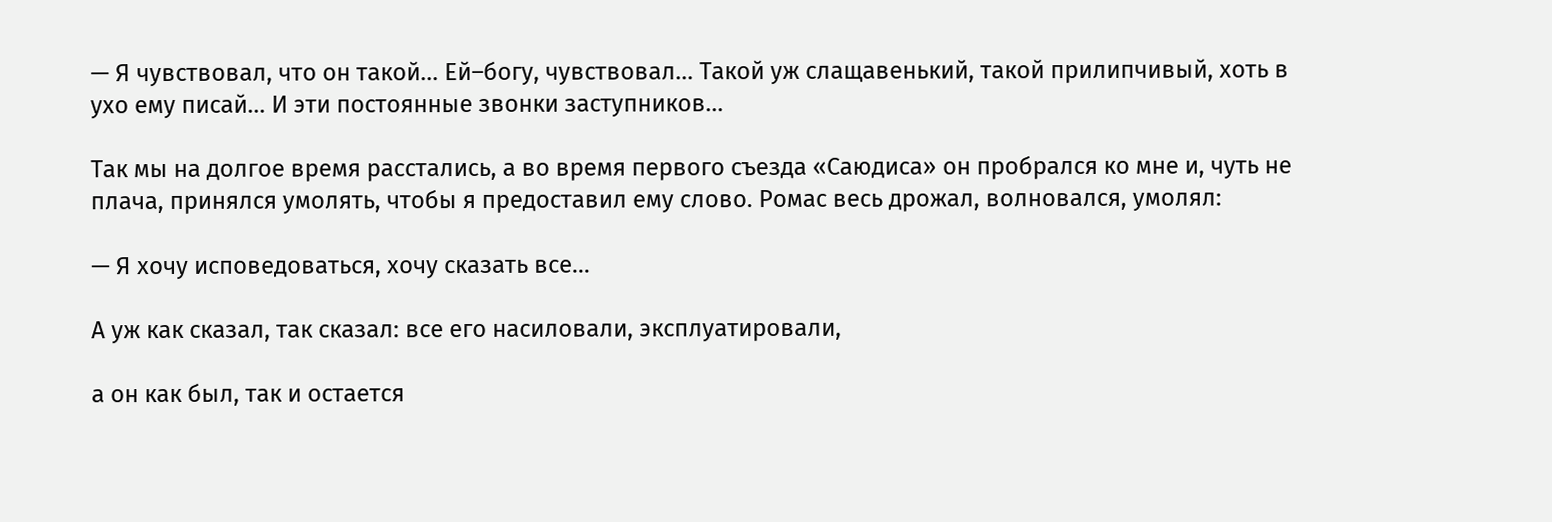— Я чувствовал, что он такой… Ей–богу, чувствовал… Такой уж слащавенький, такой прилипчивый, хоть в ухо ему писай… И эти постоянные звонки заступников…

Так мы на долгое время расстались, а во время первого съезда «Саюдиса» он пробрался ко мне и, чуть не плача, принялся умолять, чтобы я предоставил ему слово. Ромас весь дрожал, волновался, умолял:

— Я хочу исповедоваться, хочу сказать все…

А уж как сказал, так сказал: все его насиловали, эксплуатировали,

а он как был, так и остается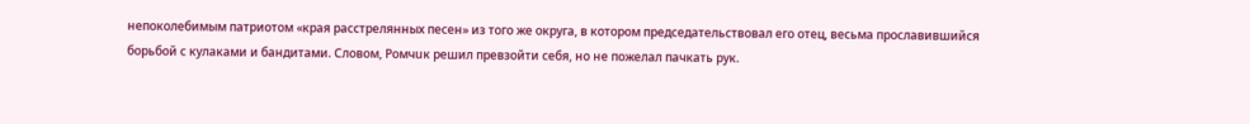непоколебимым патриотом «края расстрелянных песен» из того же округа, в котором председательствовал его отец, весьма прославившийся борьбой с кулаками и бандитами. Словом, Ромчuк решил превзойти себя, но не пожелал пачкать рук.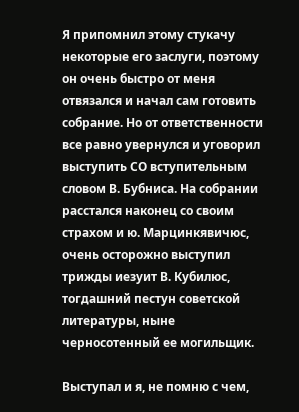Я припомнил этому стукачу некоторые его заслуги, поэтому он очень быстро от меня отвязался и начал сам готовить собрание. Но от ответственности все равно увернулся и уговорил выступить СО вступительным словом В. Бубниса. На собрании расстался наконец со своим страхом и ю. Марцинкявичюс, очень осторожно выступил трижды иезуит В. Кубилюс, тогдашний пестун советской литературы, ныне черносотенный ее могильщик.

Выступал и я, не помню с чем,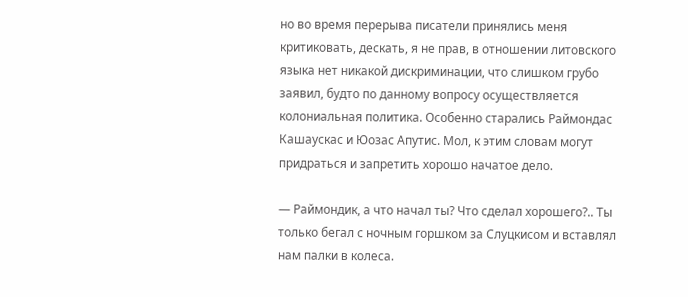но во время перерыва писатели принялись меня критиковать, дескать, я не прав, в отношении литовского языка нет никакой дискриминации, что слишком грубо заявил, будто по данному вопросу осуществляется колониальная политика. Особенно старались Раймондас Кашаускас и Юозас Апутис. Мол, к этим словам могут придраться и запретить хорошо начатое дело.

— Раймондик, а что начал ты? Что сделал хорошего?.. Ты только бегал с ночным горшком за Слуцкисом и вставлял нам палки в колеса.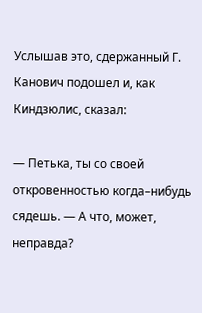Услышав это, сдержанный Г. Канович подошел и, как Киндзюлис, сказал:

— Петька, ты со своей откровенностью когда–нибудь сядешь. — А что, может, неправда?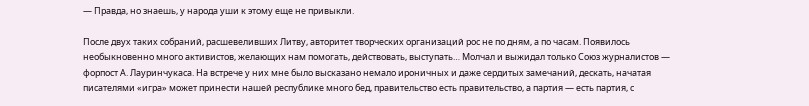— Правда, но знаешь, у народа уши к этому еще не привыкли.

После двух таких собраний, расшевеливших Литву, авторитет творческих организаций рос не по дням, а по часам. Появилось необыкновенно много активистов, желающих нам помогать, действовать, выступать… Молчал и выжидал только Союз журналистов — форпост А. Лауринчукаса. На встрече у них мне было высказано немало ироничных и даже сердитых замечаний, дескать, начатая писателями «игра» может принести нашей республике много бед, правительство есть правительство, а партия — есть партия, с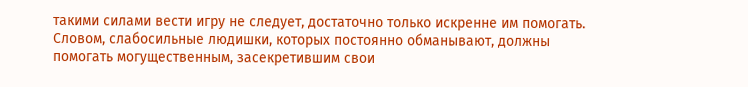такими силами вести игру не следует, достаточно только искренне им помогать. Словом, слабосильные людишки, которых постоянно обманывают, должны помогать могущественным, засекретившим свои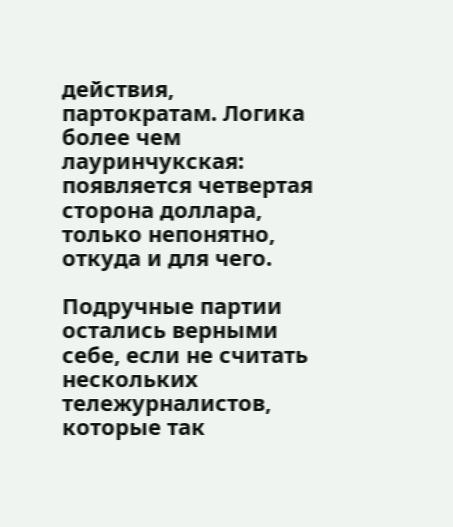действия, партократам. Логика более чем лауринчукская: появляется четвертая сторона доллара, только непонятно, откуда и для чего.

Подручные партии остались верными себе, если не считать нескольких тележурналистов, которые так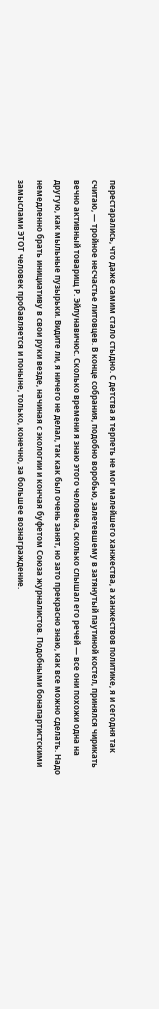перестарались, что даже самим стало стыдно. С детства я терпеть не мог малейшего ханжества, а ханжествов политике, я и сегодня так считаю, — тройное несчастье литовцев. В конце собрания, подобно воробью, залетевшему в затянутый паутиной костел, принялся чирикать вечно активный товарищ Р. Эйлунавичюс. Сколько времени я знаю этого человека, сколько слышал его речей — все они похожи одна на другую, как мыльные пузырьки. Видите ли, я ничего не делал, так как был очень занят, но зато прекрасно знаю, как все можно сделать. Надо немедленно брать инициативу в свои руки везде, начиная с экологии и кончая буфетом Союза журналистов. Подобными бонапартистскими замыслами ЭТОТ человек пробавляется и поныне, только, конечно, за большее вознаграждение.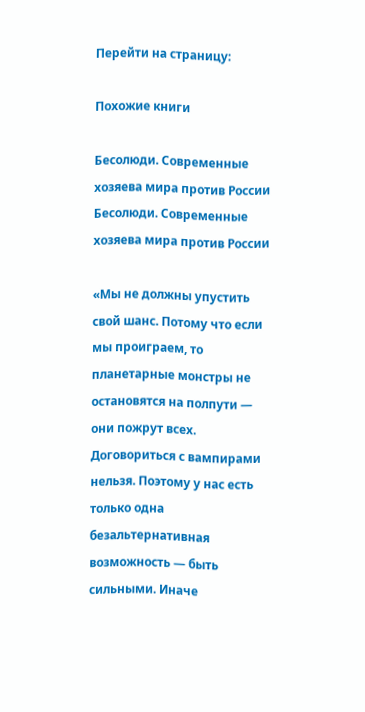Перейти на страницу:

Похожие книги

Бесолюди. Современные хозяева мира против России
Бесолюди. Современные хозяева мира против России

«Мы не должны упустить свой шанс. Потому что если мы проиграем, то планетарные монстры не остановятся на полпути — они пожрут всех. Договориться с вампирами нельзя. Поэтому у нас есть только одна безальтернативная возможность — быть сильными. Иначе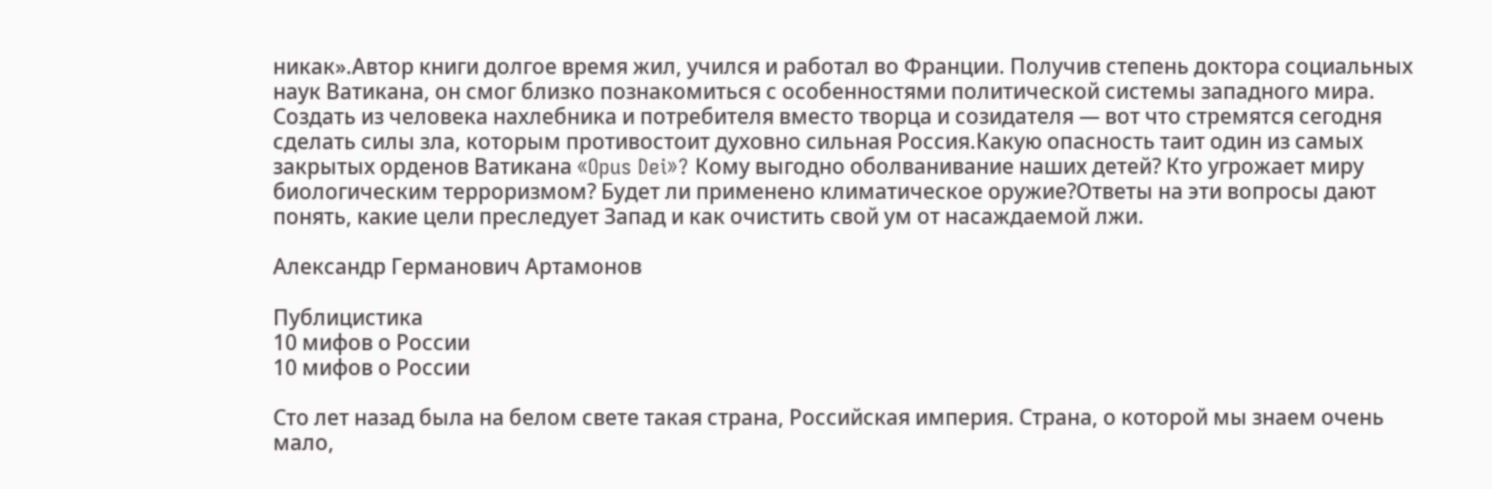никак».Автор книги долгое время жил, учился и работал во Франции. Получив степень доктора социальных наук Ватикана, он смог близко познакомиться с особенностями политической системы западного мира. Создать из человека нахлебника и потребителя вместо творца и созидателя — вот что стремятся сегодня сделать силы зла, которым противостоит духовно сильная Россия.Какую опасность таит один из самых закрытых орденов Ватикана «Opus Dei»? Кому выгодно оболванивание наших детей? Кто угрожает миру биологическим терроризмом? Будет ли применено климатическое оружие?Ответы на эти вопросы дают понять, какие цели преследует Запад и как очистить свой ум от насаждаемой лжи.

Александр Германович Артамонов

Публицистика
10 мифов о России
10 мифов о России

Сто лет назад была на белом свете такая страна, Российская империя. Страна, о которой мы знаем очень мало,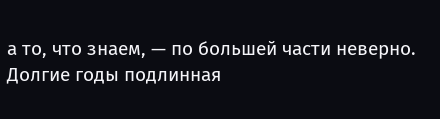а то, что знаем, — по большей части неверно. Долгие годы подлинная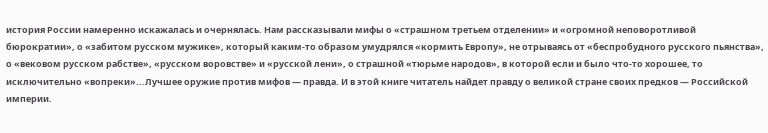история России намеренно искажалась и очернялась. Нам рассказывали мифы о «страшном третьем отделении» и «огромной неповоротливой бюрократии», о «забитом русском мужике», который каким-то образом умудрялся «кормить Европу», не отрываясь от «беспробудного русского пьянства», о «вековом русском рабстве», «русском воровстве» и «русской лени», о страшной «тюрьме народов», в которой если и было что-то хорошее, то исключительно «вопреки»...Лучшее оружие против мифов — правда. И в этой книге читатель найдет правду о великой стране своих предков — Российской империи.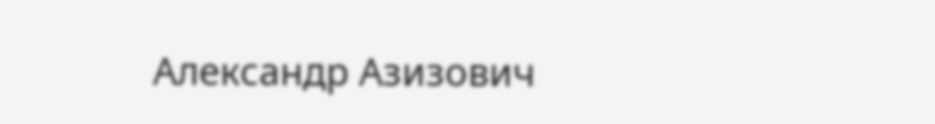Александр Азизович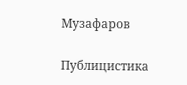Музафаров

Публицистика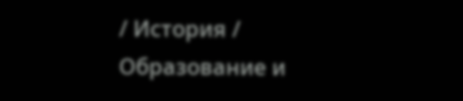/ История / Образование и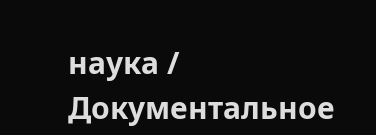наука / Документальное